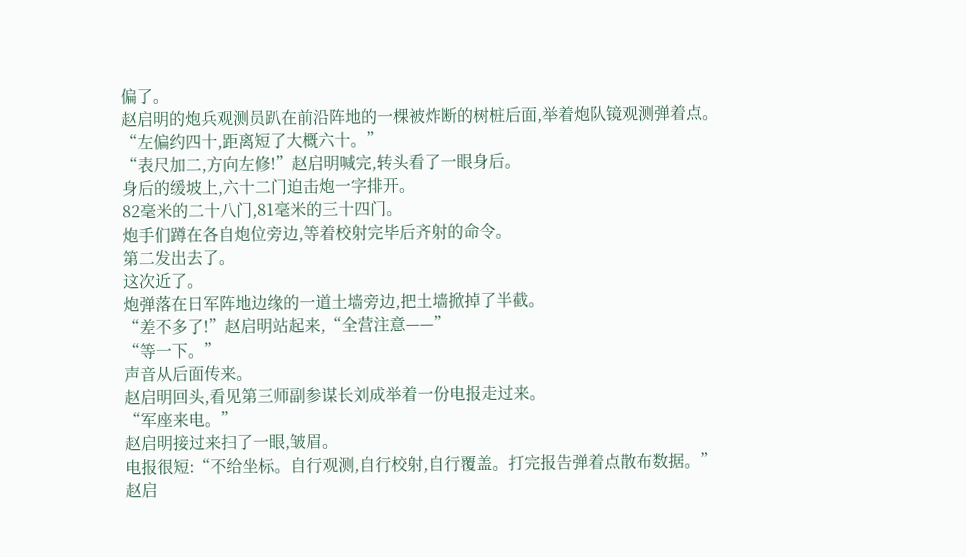偏了。
赵启明的炮兵观测员趴在前沿阵地的一棵被炸断的树桩后面,举着炮队镜观测弹着点。
“左偏约四十,距离短了大概六十。”
“表尺加二,方向左修!”赵启明喊完,转头看了一眼身后。
身后的缓坡上,六十二门迫击炮一字排开。
82毫米的二十八门,81毫米的三十四门。
炮手们蹲在各自炮位旁边,等着校射完毕后齐射的命令。
第二发出去了。
这次近了。
炮弹落在日军阵地边缘的一道土墙旁边,把土墙掀掉了半截。
“差不多了!”赵启明站起来,“全营注意——”
“等一下。”
声音从后面传来。
赵启明回头,看见第三师副参谋长刘成举着一份电报走过来。
“军座来电。”
赵启明接过来扫了一眼,皱眉。
电报很短:“不给坐标。自行观测,自行校射,自行覆盖。打完报告弹着点散布数据。”
赵启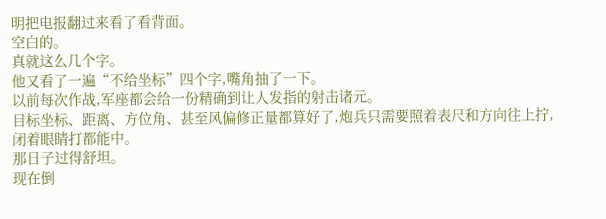明把电报翻过来看了看背面。
空白的。
真就这么几个字。
他又看了一遍“不给坐标”四个字,嘴角抽了一下。
以前每次作战,军座都会给一份精确到让人发指的射击诸元。
目标坐标、距离、方位角、甚至风偏修正量都算好了,炮兵只需要照着表尺和方向往上拧,闭着眼睛打都能中。
那日子过得舒坦。
现在倒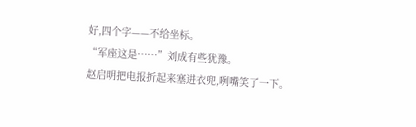好,四个字——不给坐标。
“军座这是……”刘成有些犹豫。
赵启明把电报折起来塞进衣兜,咧嘴笑了一下。